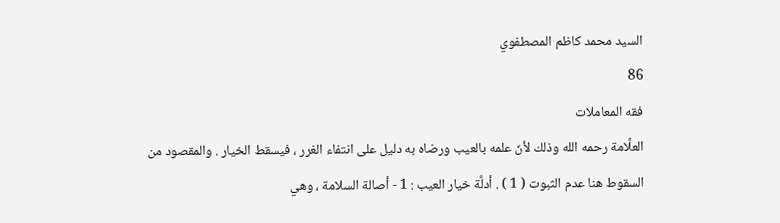السيد محمد كاظم المصطفوي
86
فقه المعاملات
العلَّامة رحمه الله وذلك لأنّ علمه بالعيب ورضاه به دليل على انتفاء الغرر ، فيسقط الخيار . والمقصود من السقوط هنا عدم الثبوت ( 1 ) . أدلَّة خيار العيب : 1 - أصالة السلامة ، وهي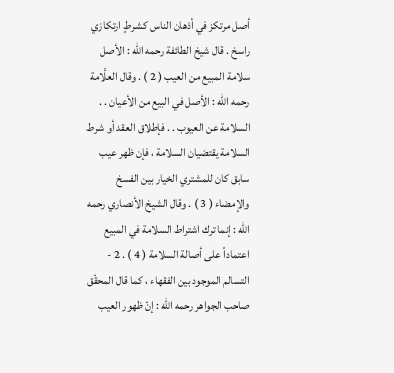أصل مرتكز في أذهان الناس كشرطٍ ارتكازي راسخ . قال شيخ الطائفة رحمه الله : الأصل سلامة المبيع من العيب ( 2 ) . وقال العلَّامة رحمه الله : الأصل في البيع من الأعيان . . السلامة عن العيوب . . فإطلاق العقد أو شرط السلامة يقتضيان السلامة ، فإن ظهر عيب سابق كان للمشتري الخيار بين الفسخ والإمضاء ( 3 ) . وقال الشيخ الأنصاري رحمه الله : إنما ترك اشتراط السلامة في المبيع اعتماداً على أصالة السلامة ( 4 ) . 2 - التسالم الموجود بين الفقهاء ، كما قال المحقّق صاحب الجواهر رحمه الله : إنّ ظهور العيب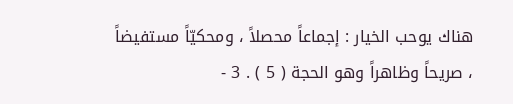هناك يوحب الخيار : إجماعاً محصلاً ، ومحكيّاً مستفيضاً ، صريحاً وظاهراً وهو الحجة ( 5 ) . 3 -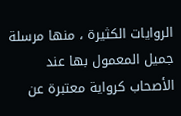الروايات الكثيرة ، منها مرسلة جميل المعمول بها عند الأصحاب كرواية معتبرة عن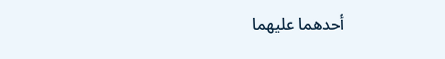أحدهما عليهما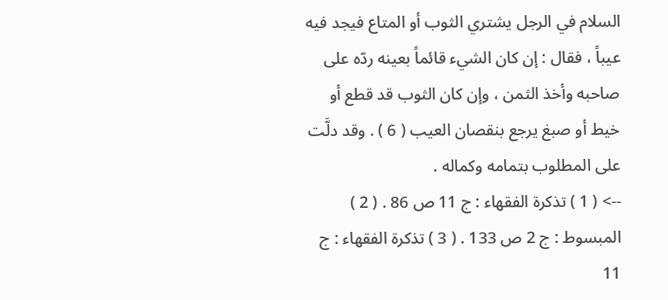السلام في الرجل يشتري الثوب أو المتاع فيجد فيه عيباً ، فقال : إن كان الشيء قائماً بعينه ردّه على صاحبه وأخذ الثمن ، وإن كان الثوب قد قطع أو خيط أو صبغ يرجع بنقصان العيب ( 6 ) . وقد دلَّت على المطلوب بتمامه وكماله .
--> ( 1 ) تذكرة الفقهاء : ج 11 ص 86 . ( 2 ) المبسوط : ج 2 ص 133 . ( 3 ) تذكرة الفقهاء : ج 11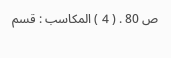ص 80 . ( 4 ) المكاسب : قسم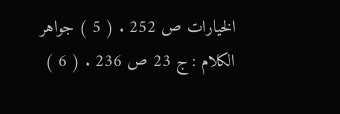الخيارات ص 252 . ( 5 ) جواهر الكلام : ج 23 ص 236 . ( 6 )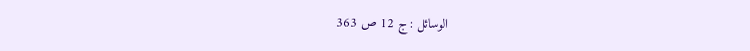الوسائل : ج 12 ص 363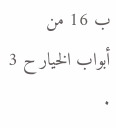ب 16 من أبواب الخيار ح 3 .